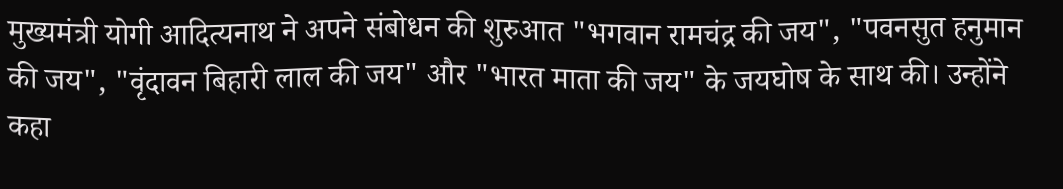मुख्यमंत्री योगी आदित्यनाथ ने अपने संबोधन की शुरुआत "भगवान रामचंद्र की जय", "पवनसुत हनुमान की जय", "वृंदावन बिहारी लाल की जय" और "भारत माता की जय" के जयघोष के साथ की। उन्होंने कहा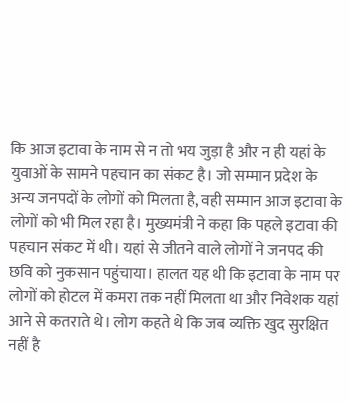कि आज इटावा के नाम से न तो भय जुड़ा है और न ही यहां के युवाओं के सामने पहचान का संकट है। जो सम्मान प्रदेश के अन्य जनपदों के लोगों को मिलता है, वही सम्मान आज इटावा के लोगों को भी मिल रहा है। मुख्यमंत्री ने कहा कि पहले इटावा की पहचान संकट में थी। यहां से जीतने वाले लोगों ने जनपद की छवि को नुकसान पहुंचाया। हालत यह थी कि इटावा के नाम पर लोगों को होटल में कमरा तक नहीं मिलता था और निवेशक यहां आने से कतराते थे। लोग कहते थे कि जब व्यक्ति खुद सुरक्षित नहीं है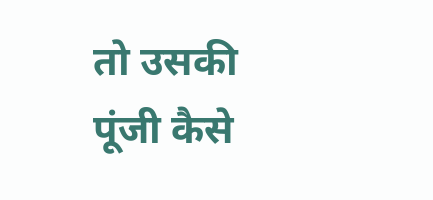तो उसकी पूंजी कैसे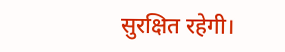सुरक्षित रहेगी।